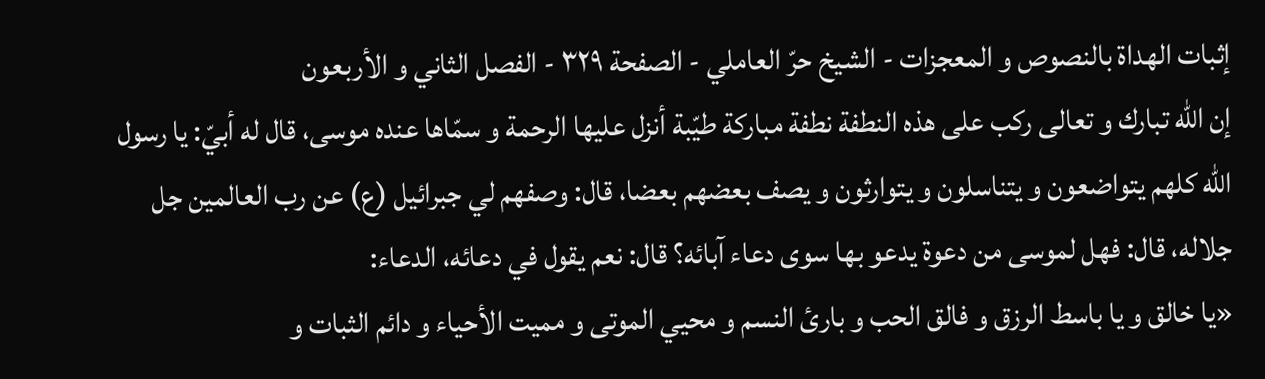إثبات الهداة بالنصوص و المعجزات - الشيخ حرّ العاملي - الصفحة ٣٢٩ - الفصل الثاني و الأربعون
إن اللّه تبارك و تعالى ركب على هذه النطفة نطفة مباركة طيّبة أنزل عليها الرحمة و سمّاها عنده موسى، قال له أبيّ: يا رسول اللّه كلهم يتواضعون و يتناسلون و يتوارثون و يصف بعضهم بعضا، قال: وصفهم لي جبرائيل (ع) عن رب العالمين جل جلاله، قال: فهل لموسى من دعوة يدعو بها سوى دعاء آبائه؟ قال: نعم يقول في دعائه، الدعاء:
«يا خالق و يا باسط الرزق و فالق الحب و بارئ النسم و محيي الموتى و مميت الأحياء و دائم الثبات و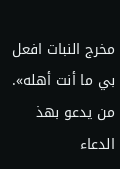مخرج النبات افعل بي ما أنت أهله».
من يدعو بهذ الدعاء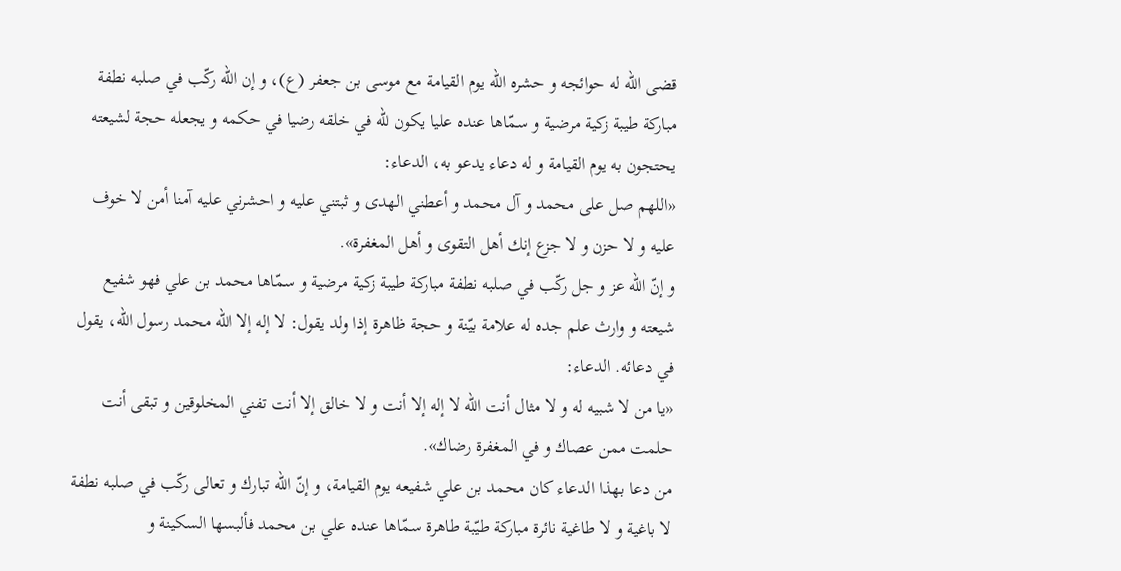قضى اللّه له حوائجه و حشره اللّه يوم القيامة مع موسى بن جعفر (ع)، و إن اللّه ركّب في صلبه نطفة مباركة طيبة زكية مرضية و سمّاها عنده عليا يكون للّه في خلقه رضيا في حكمه و يجعله حجة لشيعته يحتجون به يوم القيامة و له دعاء يدعو به، الدعاء:
«اللهم صل على محمد و آل محمد و أعطني الهدى و ثبتني عليه و احشرني عليه آمنا أمن لا خوف عليه و لا حزن و لا جزع إنك أهل التقوى و أهل المغفرة».
و إنّ اللّه عز و جل ركّب في صلبه نطفة مباركة طيبة زكية مرضية و سمّاها محمد بن علي فهو شفيع شيعته و وارث علم جده له علامة بيّنة و حجة ظاهرة إذا ولد يقول: لا إله إلا اللّه محمد رسول اللّه، يقول في دعائه. الدعاء:
«يا من لا شبيه له و لا مثال أنت اللّه لا إله إلا أنت و لا خالق إلا أنت تفني المخلوقين و تبقى أنت حلمت ممن عصاك و في المغفرة رضاك».
من دعا بهذا الدعاء كان محمد بن علي شفيعه يوم القيامة، و إنّ اللّه تبارك و تعالى ركّب في صلبه نطفة لا باغية و لا طاغية نائرة مباركة طيّبة طاهرة سمّاها عنده علي بن محمد فألبسها السكينة و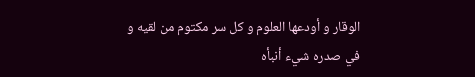الوقار و أودعها العلوم و كل سر مكتوم من لقيه و في صدره شيء أنبأه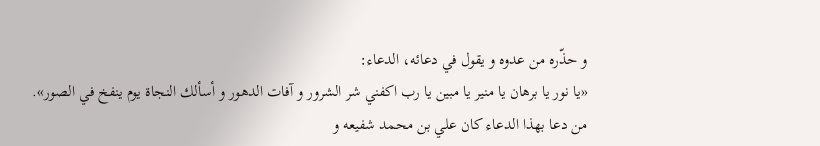و حذّره من عدوه و يقول في دعائه، الدعاء:
«يا نور يا برهان يا منير يا مبين يا رب اكفني شر الشرور و آفات الدهور و أسألك النجاة يوم ينفخ في الصور».
من دعا بهذا الدعاء كان علي بن محمد شفيعه و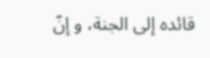قائده إلى الجنة، و إنّ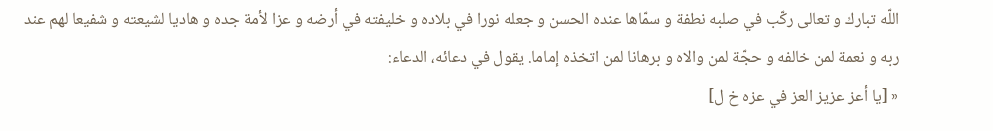اللّه تبارك و تعالى ركّب في صلبه نطفة و سمّاها عنده الحسن و جعله نورا في بلاده و خليفته في أرضه و عزا لأمة جده و هاديا لشيعته و شفيعا لهم عند ربه و نعمة لمن خالفه و حجّة لمن والاه و برهانا لمن اتخذه إماما. يقول في دعائه، الدعاء:
« [يا أعز عزيز العز في عزه خ ل]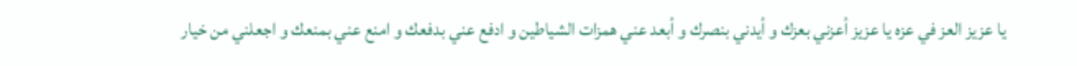يا عزيز العز في عزه يا عزيز أعزني بعزك و أيدني بنصرك و أبعد عني همزات الشياطين و ادفع عني بدفعك و امنع عني بمنعك و اجعلني من خيار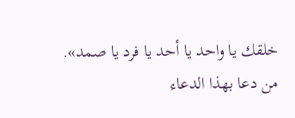خلقك يا واحد يا أحد يا فرد يا صمد».
من دعا بهذا الدعاء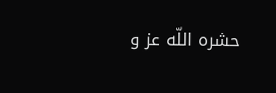حشره اللّه عز و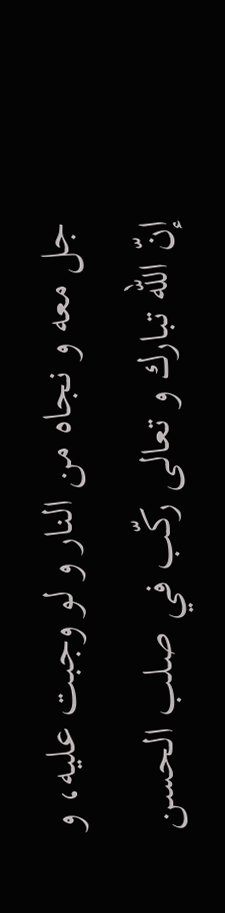جل معه و نجاه من النار و لو وجبت عليه، و إنّ اللّه تبارك و تعالى ركّب في صلب الحسن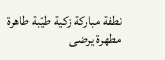نطفة مباركة زكية طيّبة طاهرة مطهرة يرضى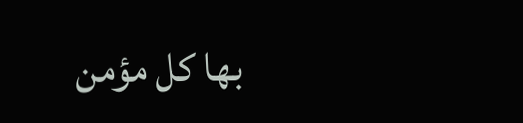بها كل مؤمن